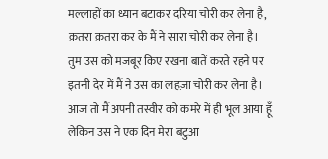मल्लाहों का ध्यान बटाकर दरिया चोरी कर लेना है,
क़तरा क़तरा कर के मैं ने सारा चोरी कर लेना है।
तुम उस को मजबूर किए रखना बातें करते रहने पर
इतनी देर में मैं ने उस का लहज़ा चोरी कर लेना है।
आज तो मैं अपनी तस्वीर को कमरे में ही भूल आया हूँ
लेकिन उस ने एक दिन मेरा बटुआ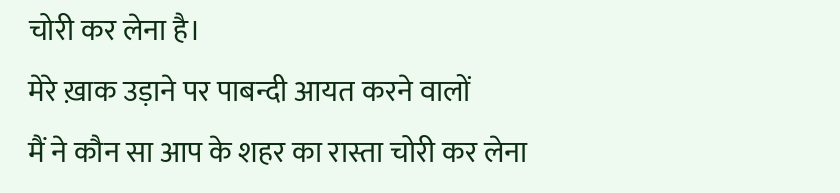चोरी कर लेना है।
मेरे ख़ाक उड़ाने पर पाबन्दी आयत करने वालों
मैं ने कौन सा आप के शहर का रास्ता चोरी कर लेना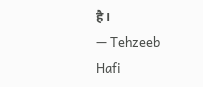है।
— Tehzeeb Hafi